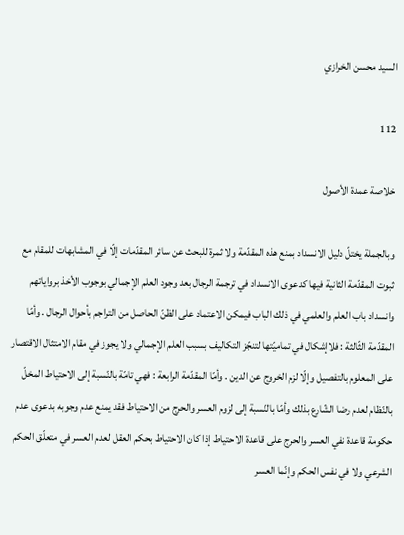السيد محسن الخرازي

112

خلاصة عمدة الأصول

وبالجملة يختلّ دليل الانسداد بمنع هذه المقدّمة ولا ثمرة للبحث عن سائر المقدّمات إلّا في المشابهات للمقام مع ثبوت المقدّمة الثانية فيها كدعوى الانسداد في ترجمة الرجال بعد وجود العلم الإجمالي بوجوب الأخذ برواياتهم وانسداد باب العلم والعلمي في ذلك الباب فيمكن الاعتماد على الظنّ الحاصل من التراجم بأحوال الرجال . وأمّا المقدّمة الثّالثة : فلاإشكال في تماميّتها لتنجّز التكاليف بسبب العلم الإجمالي ولا يجوز في مقام الامتثال الاقتصار على المعلوم بالتفصيل وإلّا لزم الخروج عن الدين . وأمّا المقدّمة الرابعة : فهي تامّة بالنّسبة إلى الاحتياط المخلّ بالنّظام لعدم رضا الشّارع بذلك وأمّا بالنّسبة إلى لزوم العسر والحرج من الاحتياط فقد يمنع عدم وجوبه بدعوى عدم حكومة قاعدة نفي العسر والحرج على قاعدة الاحتياط إذا كان الاحتياط بحكم العقل لعدم العسر في متعلّق الحكم الشرعي ولا في نفس الحكم وإنّما العسر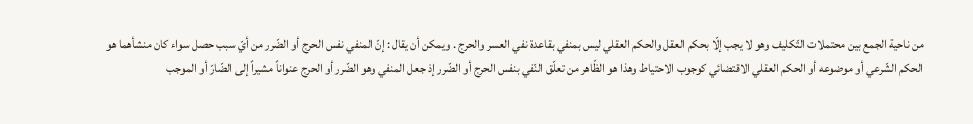من ناحية الجمع بين محتملات التّكليف وهو لا يجب إلّا بحكم العقل والحكم العقلي ليس بمنفي بقاعدة نفي العسر والحرج . ويمكن أن يقال : إنّ المنفي نفس الحرج أو الضّرر من أيّ سبب حصل سواء كان منشأهما هو الحكم الشّرعي أو موضوعه أو الحكم العقلي الاقتضائي كوجوب الاحتياط وهذا هو الظّاهر من تعلّق النّفي بنفس الحرج أو الضّرر إذ جعل المنفي وهو الضّرر أو الحرج عنواناً مشيراً إلى الضّارّ أو الموجب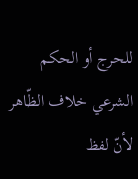للحرج أو الحكم الشرعي خلاف الظّاهر لأنّ لفظ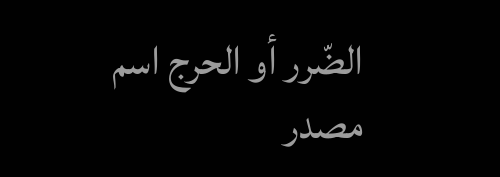الضّرر أو الحرج اسم مصدر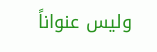وليس عنواناً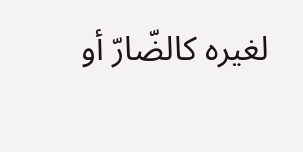لغيره كالضّارّ أو